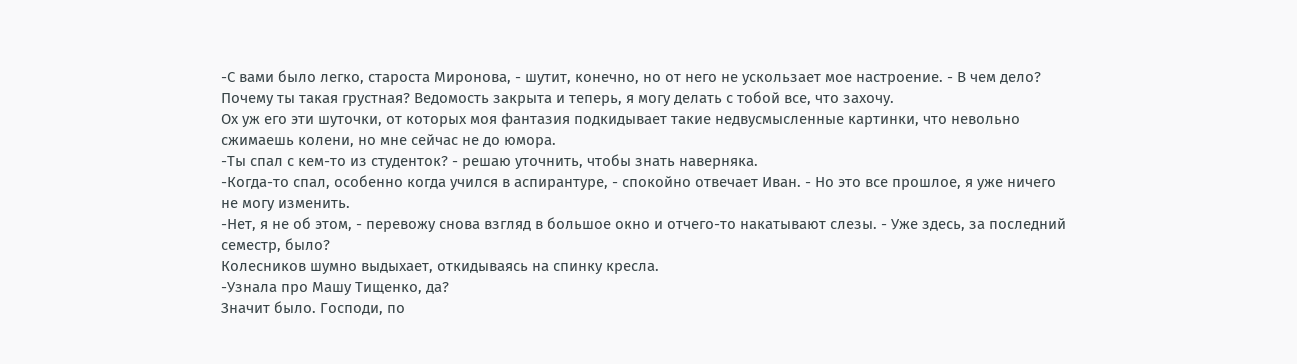-С вами было легко, староста Миронова, - шутит, конечно, но от него не ускользает мое настроение. - В чем дело? Почему ты такая грустная? Ведомость закрыта и теперь, я могу делать с тобой все, что захочу.
Ох уж его эти шуточки, от которых моя фантазия подкидывает такие недвусмысленные картинки, что невольно сжимаешь колени, но мне сейчас не до юмора.
-Ты спал с кем-то из студенток? - решаю уточнить, чтобы знать наверняка.
-Когда-то спал, особенно когда учился в аспирантуре, - спокойно отвечает Иван. - Но это все прошлое, я уже ничего не могу изменить.
-Нет, я не об этом, - перевожу снова взгляд в большое окно и отчего-то накатывают слезы. - Уже здесь, за последний семестр, было?
Колесников шумно выдыхает, откидываясь на спинку кресла.
-Узнала про Машу Тищенко, да?
Значит было. Господи, по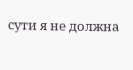сути я не должна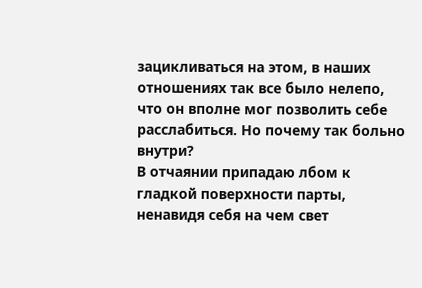зацикливаться на этом, в наших отношениях так все было нелепо, что он вполне мог позволить себе расслабиться. Но почему так больно внутри?
В отчаянии припадаю лбом к гладкой поверхности парты, ненавидя себя на чем свет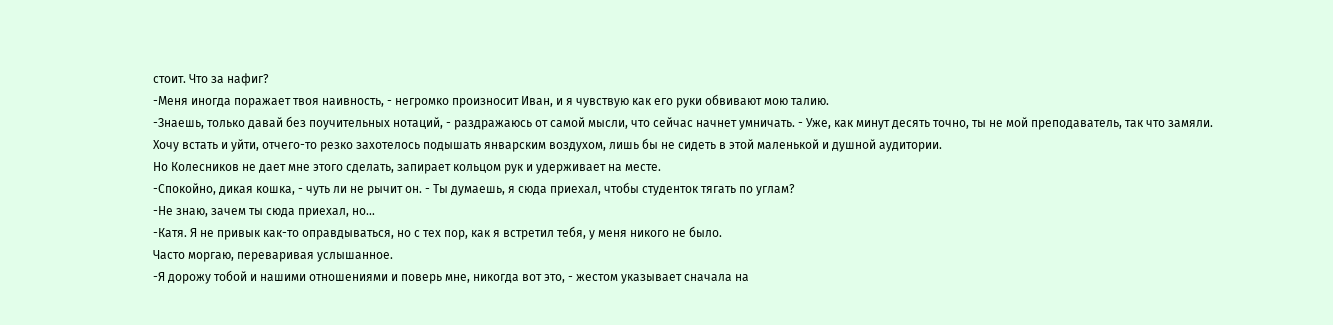стоит. Что за нафиг?
-Меня иногда поражает твоя наивность, - негромко произносит Иван, и я чувствую как его руки обвивают мою талию.
-Знаешь, только давай без поучительных нотаций, - раздражаюсь от самой мысли, что сейчас начнет умничать. - Уже, как минут десять точно, ты не мой преподаватель, так что замяли.
Хочу встать и уйти, отчего-то резко захотелось подышать январским воздухом, лишь бы не сидеть в этой маленькой и душной аудитории.
Но Колесников не дает мне этого сделать, запирает кольцом рук и удерживает на месте.
-Спокойно, дикая кошка, - чуть ли не рычит он. - Ты думаешь, я сюда приехал, чтобы студенток тягать по углам?
-Не знаю, зачем ты сюда приехал, но…
-Катя. Я не привык как-то оправдываться, но с тех пор, как я встретил тебя, у меня никого не было.
Часто моргаю, переваривая услышанное.
-Я дорожу тобой и нашими отношениями и поверь мне, никогда вот это, - жестом указывает сначала на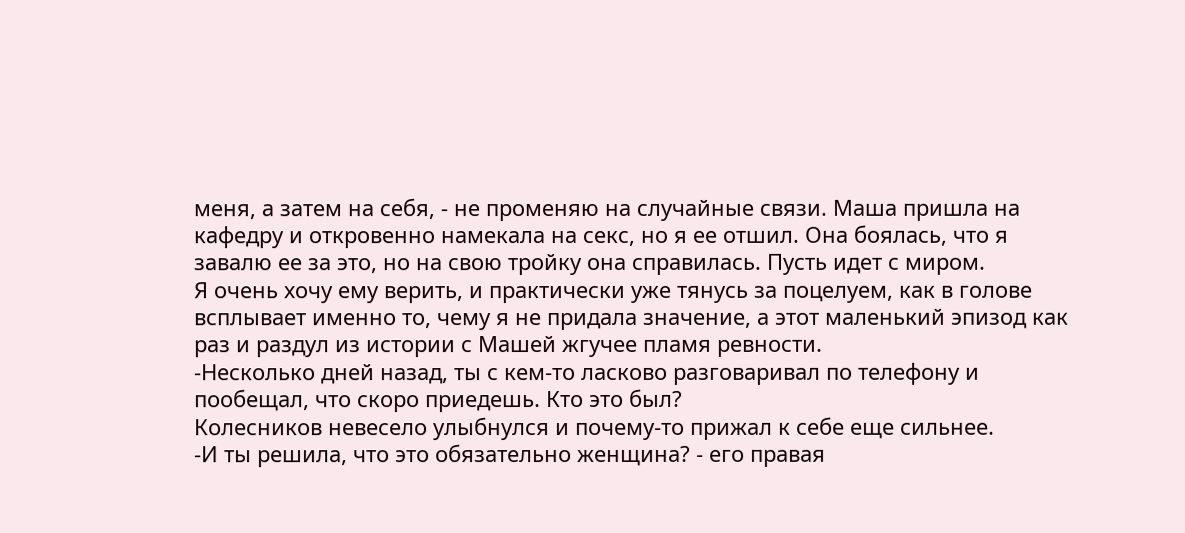меня, а затем на себя, - не променяю на случайные связи. Маша пришла на кафедру и откровенно намекала на секс, но я ее отшил. Она боялась, что я завалю ее за это, но на свою тройку она справилась. Пусть идет с миром.
Я очень хочу ему верить, и практически уже тянусь за поцелуем, как в голове всплывает именно то, чему я не придала значение, а этот маленький эпизод как раз и раздул из истории с Машей жгучее пламя ревности.
-Несколько дней назад, ты с кем-то ласково разговаривал по телефону и пообещал, что скоро приедешь. Кто это был?
Колесников невесело улыбнулся и почему-то прижал к себе еще сильнее.
-И ты решила, что это обязательно женщина? - его правая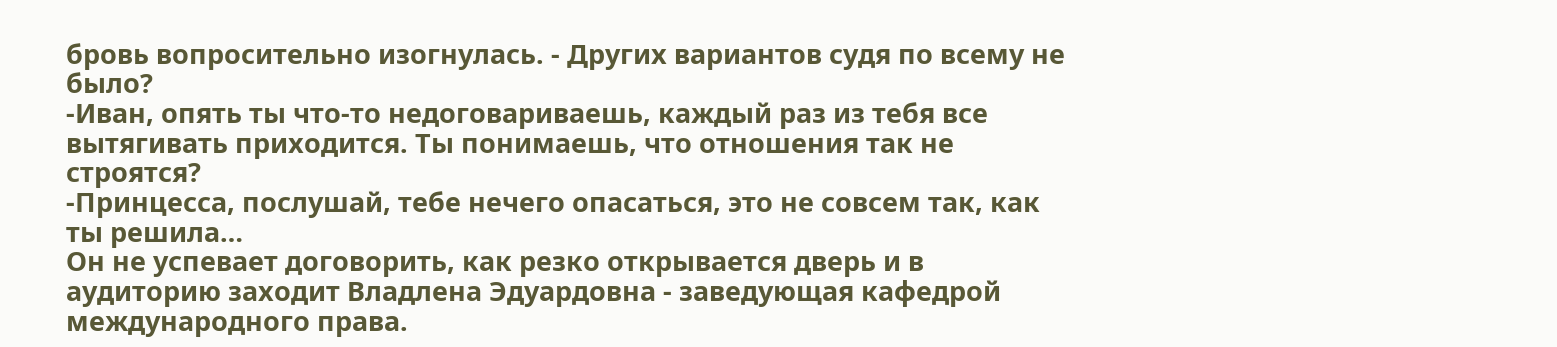бровь вопросительно изогнулась. - Других вариантов судя по всему не было?
-Иван, опять ты что-то недоговариваешь, каждый раз из тебя все вытягивать приходится. Ты понимаешь, что отношения так не строятся?
-Принцесса, послушай, тебе нечего опасаться, это не совсем так, как ты решила…
Он не успевает договорить, как резко открывается дверь и в аудиторию заходит Владлена Эдуардовна - заведующая кафедрой международного права.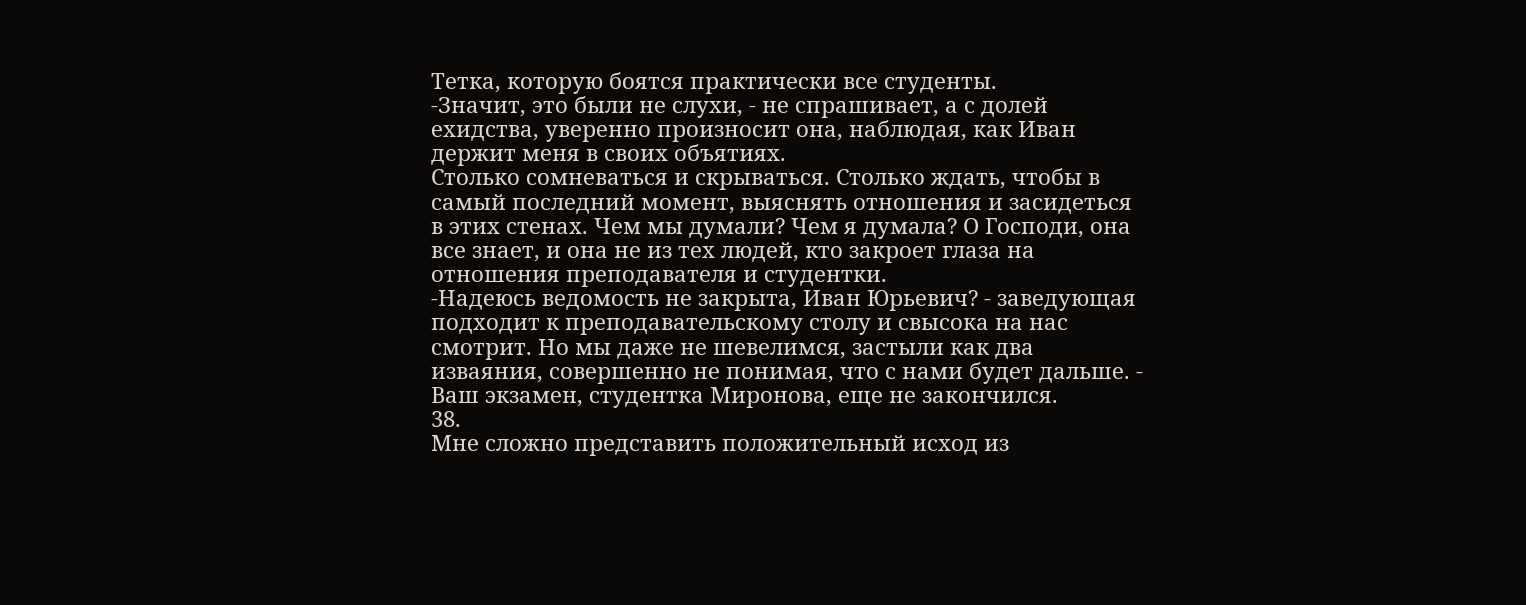Тетка, которую боятся практически все студенты.
-Значит, это были не слухи, - не спрашивает, а с долей ехидства, уверенно произносит она, наблюдая, как Иван держит меня в своих объятиях.
Столько сомневаться и скрываться. Столько ждать, чтобы в самый последний момент, выяснять отношения и засидеться в этих стенах. Чем мы думали? Чем я думала? О Господи, она все знает, и она не из тех людей, кто закроет глаза на отношения преподавателя и студентки.
-Надеюсь ведомость не закрыта, Иван Юрьевич? - заведующая подходит к преподавательскому столу и свысока на нас смотрит. Но мы даже не шевелимся, застыли как два изваяния, совершенно не понимая, что с нами будет дальше. - Ваш экзамен, студентка Миронова, еще не закончился.
38.
Мне сложно представить положительный исход из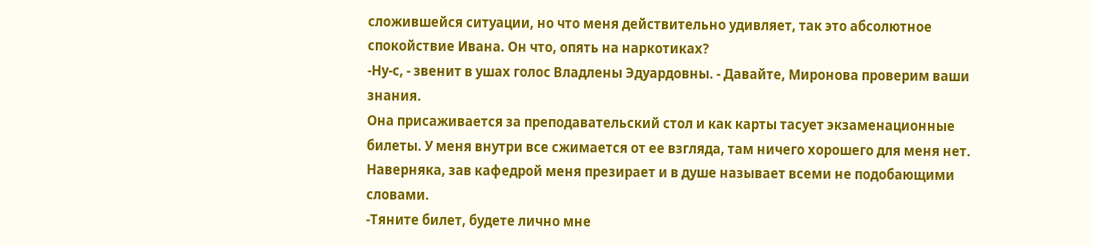сложившейся ситуации, но что меня действительно удивляет, так это абсолютное спокойствие Ивана. Он что, опять на наркотиках?
-Ну-с, - звенит в ушах голос Владлены Эдуардовны. - Давайте, Миронова проверим ваши знания.
Она присаживается за преподавательский стол и как карты тасует экзаменационные билеты. У меня внутри все сжимается от ее взгляда, там ничего хорошего для меня нет. Наверняка, зав кафедрой меня презирает и в душе называет всеми не подобающими словами.
-Тяните билет, будете лично мне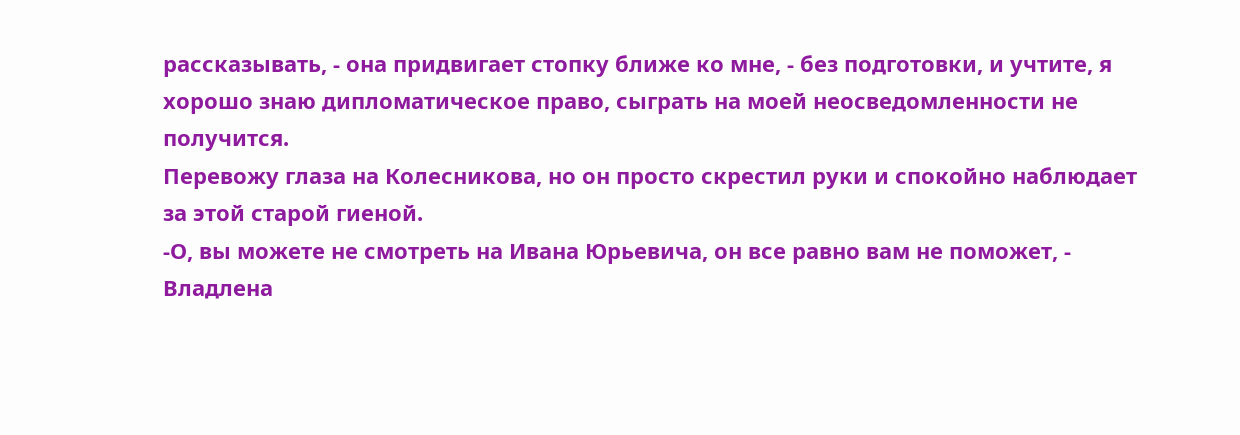рассказывать, - она придвигает стопку ближе ко мне, - без подготовки, и учтите, я хорошо знаю дипломатическое право, сыграть на моей неосведомленности не получится.
Перевожу глаза на Колесникова, но он просто скрестил руки и спокойно наблюдает за этой старой гиеной.
-О, вы можете не смотреть на Ивана Юрьевича, он все равно вам не поможет, - Владлена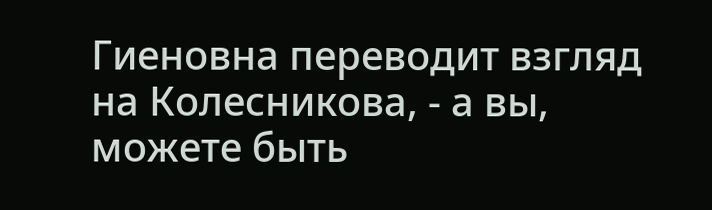Гиеновна переводит взгляд на Колесникова, - а вы, можете быть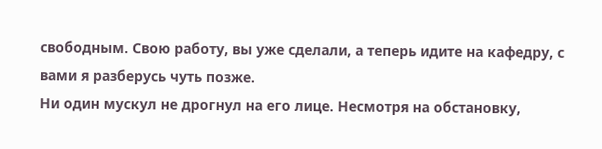свободным. Свою работу, вы уже сделали, а теперь идите на кафедру, с вами я разберусь чуть позже.
Ни один мускул не дрогнул на его лице. Несмотря на обстановку,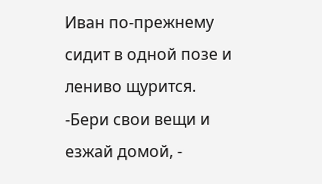Иван по-прежнему сидит в одной позе и лениво щурится.
-Бери свои вещи и езжай домой, -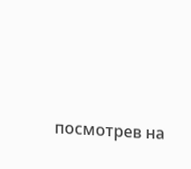посмотрев на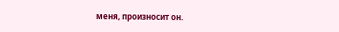меня, произносит он.